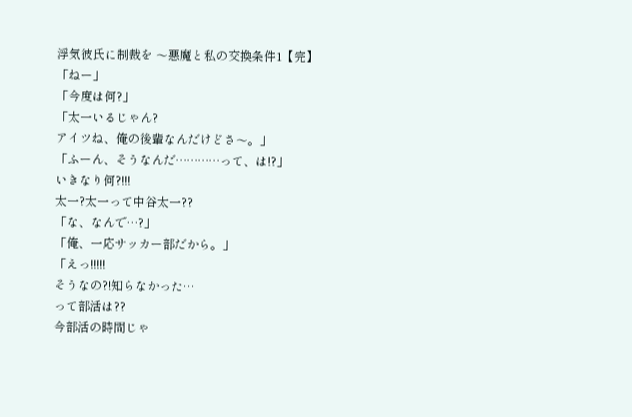浮気彼氏に制裁を 〜悪魔と私の交換条件1【完】
「ねー」
「今度は何?」
「太一いるじゃん?
アイツね、俺の後輩なんだけどさ〜。」
「ふーん、そうなんだ…………って、は!?」
いきなり何?!!!
太一?太一って中谷太一??
「な、なんで…?」
「俺、一応サッカー部だから。」
「えっ!!!!!
そうなの?!知らなかった…
って部活は??
今部活の時間じゃ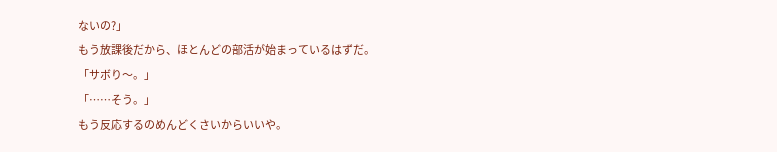ないの?」
もう放課後だから、ほとんどの部活が始まっているはずだ。
「サボり〜。」
「……そう。」
もう反応するのめんどくさいからいいや。